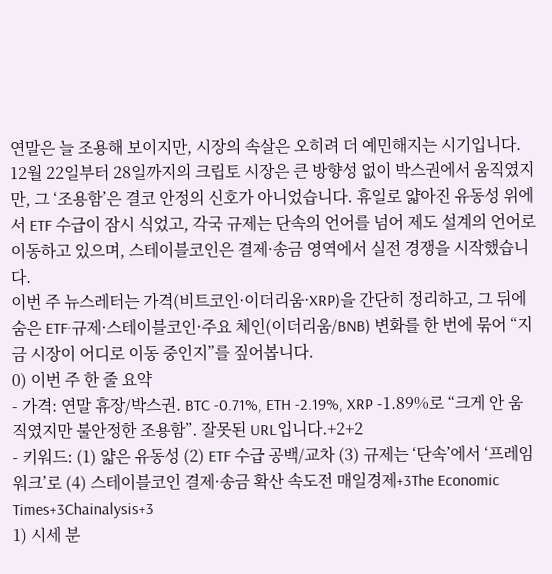연말은 늘 조용해 보이지만, 시장의 속살은 오히려 더 예민해지는 시기입니다.
12월 22일부터 28일까지의 크립토 시장은 큰 방향성 없이 박스권에서 움직였지만, 그 ‘조용함’은 결코 안정의 신호가 아니었습니다. 휴일로 얇아진 유동성 위에서 ETF 수급이 잠시 식었고, 각국 규제는 단속의 언어를 넘어 제도 설계의 언어로 이동하고 있으며, 스테이블코인은 결제·송금 영역에서 실전 경쟁을 시작했습니다.
이번 주 뉴스레터는 가격(비트코인·이더리움·XRP)을 간단히 정리하고, 그 뒤에 숨은 ETF·규제·스테이블코인·주요 체인(이더리움/BNB) 변화를 한 번에 묶어 “지금 시장이 어디로 이동 중인지”를 짚어봅니다.
0) 이번 주 한 줄 요약
- 가격: 연말 휴장/박스권. BTC -0.71%, ETH -2.19%, XRP -1.89%로 “크게 안 움직였지만 불안정한 조용함”. 잘못된 URL입니다.+2+2
- 키워드: (1) 얇은 유동성 (2) ETF 수급 공백/교차 (3) 규제는 ‘단속’에서 ‘프레임워크’로 (4) 스테이블코인 결제·송금 확산 속도전 매일경제+3The Economic Times+3Chainalysis+3
1) 시세 분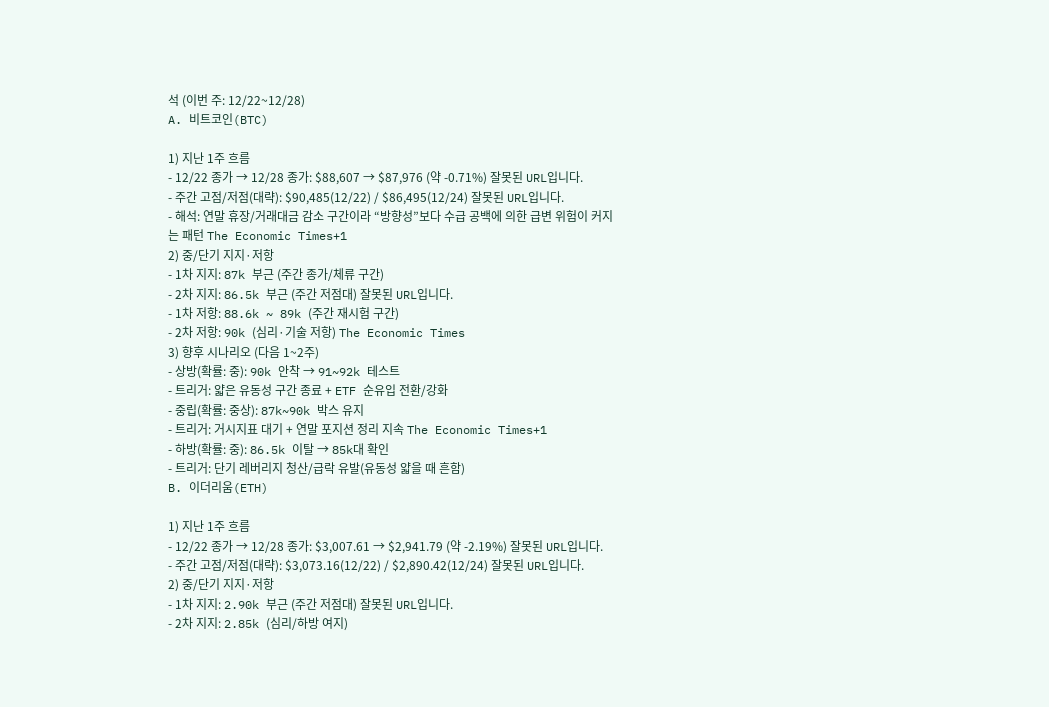석 (이번 주: 12/22~12/28)
A. 비트코인(BTC)

1) 지난 1주 흐름
- 12/22 종가 → 12/28 종가: $88,607 → $87,976 (약 -0.71%) 잘못된 URL입니다.
- 주간 고점/저점(대략): $90,485(12/22) / $86,495(12/24) 잘못된 URL입니다.
- 해석: 연말 휴장/거래대금 감소 구간이라 “방향성”보다 수급 공백에 의한 급변 위험이 커지는 패턴 The Economic Times+1
2) 중/단기 지지·저항
- 1차 지지: 87k 부근 (주간 종가/체류 구간)
- 2차 지지: 86.5k 부근 (주간 저점대) 잘못된 URL입니다.
- 1차 저항: 88.6k ~ 89k (주간 재시험 구간)
- 2차 저항: 90k (심리·기술 저항) The Economic Times
3) 향후 시나리오 (다음 1~2주)
- 상방(확률: 중): 90k 안착 → 91~92k 테스트
- 트리거: 얇은 유동성 구간 종료 + ETF 순유입 전환/강화
- 중립(확률: 중상): 87k~90k 박스 유지
- 트리거: 거시지표 대기 + 연말 포지션 정리 지속 The Economic Times+1
- 하방(확률: 중): 86.5k 이탈 → 85k대 확인
- 트리거: 단기 레버리지 청산/급락 유발(유동성 얇을 때 흔함)
B. 이더리움(ETH)

1) 지난 1주 흐름
- 12/22 종가 → 12/28 종가: $3,007.61 → $2,941.79 (약 -2.19%) 잘못된 URL입니다.
- 주간 고점/저점(대략): $3,073.16(12/22) / $2,890.42(12/24) 잘못된 URL입니다.
2) 중/단기 지지·저항
- 1차 지지: 2.90k 부근 (주간 저점대) 잘못된 URL입니다.
- 2차 지지: 2.85k (심리/하방 여지)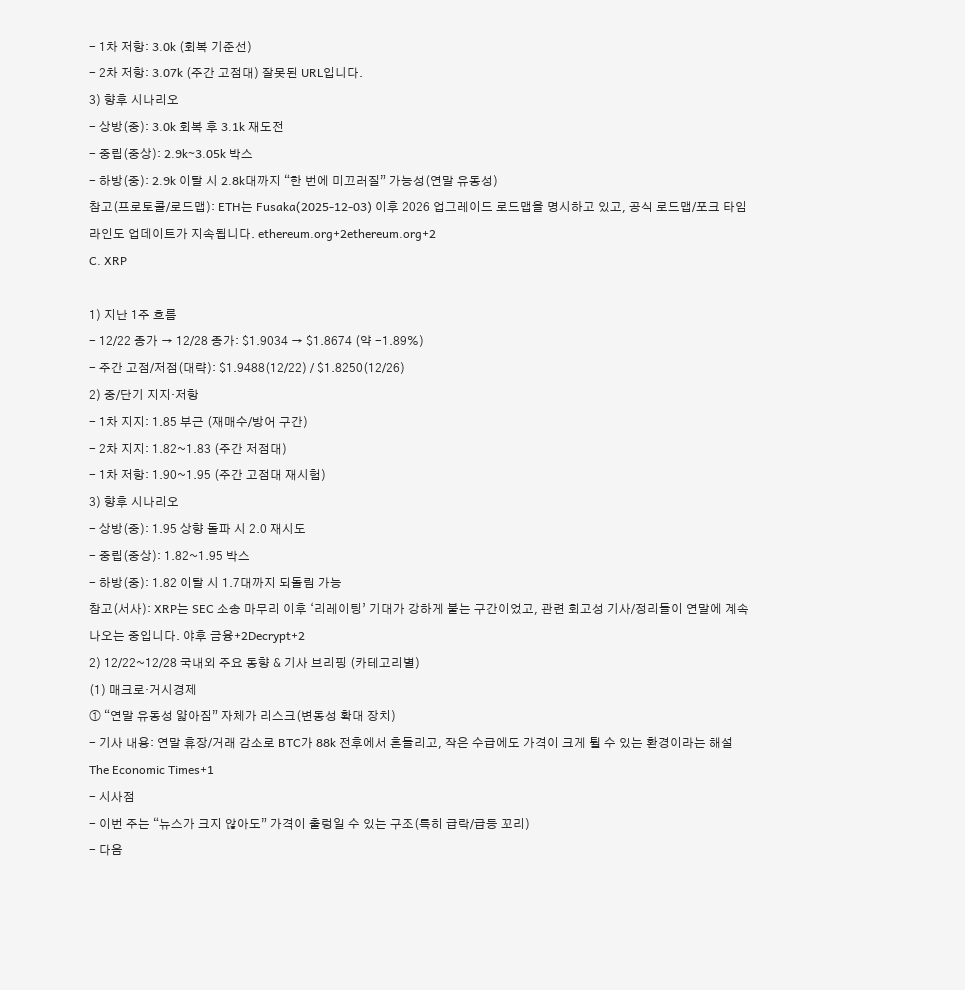- 1차 저항: 3.0k (회복 기준선)
- 2차 저항: 3.07k (주간 고점대) 잘못된 URL입니다.
3) 향후 시나리오
- 상방(중): 3.0k 회복 후 3.1k 재도전
- 중립(중상): 2.9k~3.05k 박스
- 하방(중): 2.9k 이탈 시 2.8k대까지 “한 번에 미끄러질” 가능성(연말 유동성)
참고(프로토콜/로드맵): ETH는 Fusaka(2025-12-03) 이후 2026 업그레이드 로드맵을 명시하고 있고, 공식 로드맵/포크 타임라인도 업데이트가 지속됩니다. ethereum.org+2ethereum.org+2
C. XRP

1) 지난 1주 흐름
- 12/22 종가 → 12/28 종가: $1.9034 → $1.8674 (약 -1.89%)
- 주간 고점/저점(대략): $1.9488(12/22) / $1.8250(12/26)
2) 중/단기 지지·저항
- 1차 지지: 1.85 부근 (재매수/방어 구간)
- 2차 지지: 1.82~1.83 (주간 저점대)
- 1차 저항: 1.90~1.95 (주간 고점대 재시험)
3) 향후 시나리오
- 상방(중): 1.95 상향 돌파 시 2.0 재시도
- 중립(중상): 1.82~1.95 박스
- 하방(중): 1.82 이탈 시 1.7대까지 되돌림 가능
참고(서사): XRP는 SEC 소송 마무리 이후 ‘리레이팅’ 기대가 강하게 붙는 구간이었고, 관련 회고성 기사/정리들이 연말에 계속 나오는 중입니다. 야후 금융+2Decrypt+2
2) 12/22~12/28 국내외 주요 동향 & 기사 브리핑 (카테고리별)
(1) 매크로·거시경제
① “연말 유동성 얇아짐” 자체가 리스크(변동성 확대 장치)
- 기사 내용: 연말 휴장/거래 감소로 BTC가 88k 전후에서 흔들리고, 작은 수급에도 가격이 크게 튈 수 있는 환경이라는 해설 The Economic Times+1
- 시사점
- 이번 주는 “뉴스가 크지 않아도” 가격이 출렁일 수 있는 구조(특히 급락/급등 꼬리)
- 다음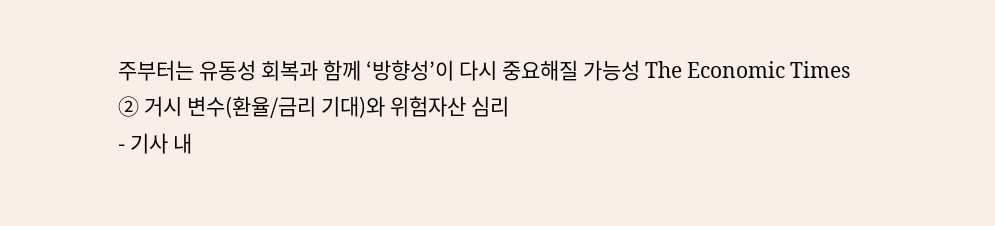주부터는 유동성 회복과 함께 ‘방향성’이 다시 중요해질 가능성 The Economic Times
② 거시 변수(환율/금리 기대)와 위험자산 심리
- 기사 내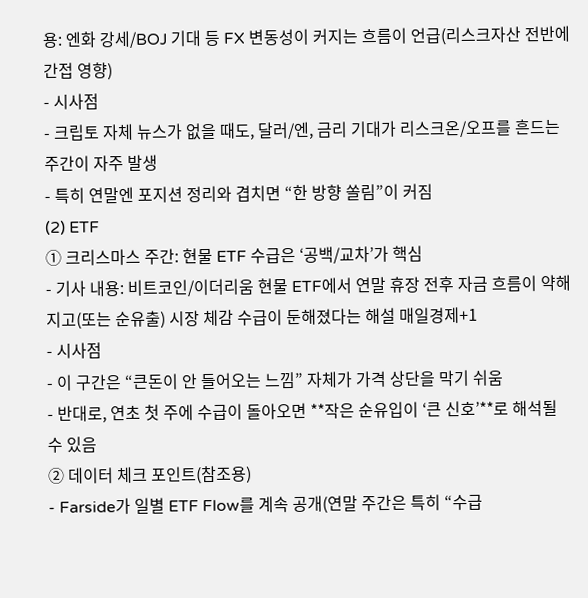용: 엔화 강세/BOJ 기대 등 FX 변동성이 커지는 흐름이 언급(리스크자산 전반에 간접 영향)
- 시사점
- 크립토 자체 뉴스가 없을 때도, 달러/엔, 금리 기대가 리스크온/오프를 흔드는 주간이 자주 발생
- 특히 연말엔 포지션 정리와 겹치면 “한 방향 쏠림”이 커짐
(2) ETF
① 크리스마스 주간: 현물 ETF 수급은 ‘공백/교차’가 핵심
- 기사 내용: 비트코인/이더리움 현물 ETF에서 연말 휴장 전후 자금 흐름이 약해지고(또는 순유출) 시장 체감 수급이 둔해졌다는 해설 매일경제+1
- 시사점
- 이 구간은 “큰돈이 안 들어오는 느낌” 자체가 가격 상단을 막기 쉬움
- 반대로, 연초 첫 주에 수급이 돌아오면 **작은 순유입이 ‘큰 신호’**로 해석될 수 있음
② 데이터 체크 포인트(참조용)
- Farside가 일별 ETF Flow를 계속 공개(연말 주간은 특히 “수급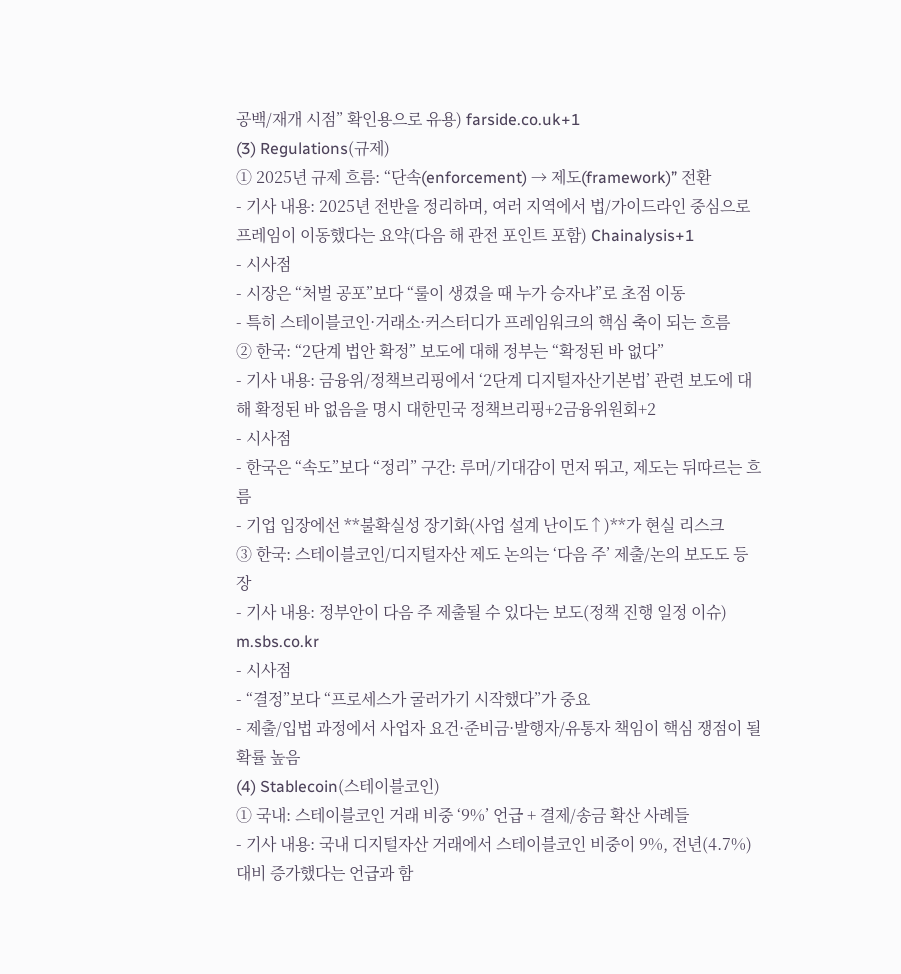공백/재개 시점” 확인용으로 유용) farside.co.uk+1
(3) Regulations(규제)
① 2025년 규제 흐름: “단속(enforcement) → 제도(framework)” 전환
- 기사 내용: 2025년 전반을 정리하며, 여러 지역에서 법/가이드라인 중심으로 프레임이 이동했다는 요약(다음 해 관전 포인트 포함) Chainalysis+1
- 시사점
- 시장은 “처벌 공포”보다 “룰이 생겼을 때 누가 승자냐”로 초점 이동
- 특히 스테이블코인·거래소·커스터디가 프레임워크의 핵심 축이 되는 흐름
② 한국: “2단계 법안 확정” 보도에 대해 정부는 “확정된 바 없다”
- 기사 내용: 금융위/정책브리핑에서 ‘2단계 디지털자산기본법’ 관련 보도에 대해 확정된 바 없음을 명시 대한민국 정책브리핑+2금융위원회+2
- 시사점
- 한국은 “속도”보다 “정리” 구간: 루머/기대감이 먼저 뛰고, 제도는 뒤따르는 흐름
- 기업 입장에선 **불확실성 장기화(사업 설계 난이도↑)**가 현실 리스크
③ 한국: 스테이블코인/디지털자산 제도 논의는 ‘다음 주’ 제출/논의 보도도 등장
- 기사 내용: 정부안이 다음 주 제출될 수 있다는 보도(정책 진행 일정 이슈) m.sbs.co.kr
- 시사점
- “결정”보다 “프로세스가 굴러가기 시작했다”가 중요
- 제출/입법 과정에서 사업자 요건·준비금·발행자/유통자 책임이 핵심 쟁점이 될 확률 높음
(4) Stablecoin(스테이블코인)
① 국내: 스테이블코인 거래 비중 ‘9%’ 언급 + 결제/송금 확산 사례들
- 기사 내용: 국내 디지털자산 거래에서 스테이블코인 비중이 9%, 전년(4.7%) 대비 증가했다는 언급과 함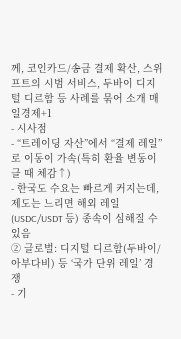께, 코인카드/송금 결제 확산, 스위프트의 시범 서비스, 두바이 디지털 디르함 등 사례를 묶어 소개 매일경제+1
- 시사점
- “트레이딩 자산”에서 “결제 레일”로 이동이 가속(특히 환율 변동이 클 때 체감↑)
- 한국도 수요는 빠르게 커지는데, 제도는 느리면 해외 레일(USDC/USDT 등) 종속이 심해질 수 있음
② 글로벌: 디지털 디르함(두바이/아부다비) 등 ‘국가 단위 레일’ 경쟁
- 기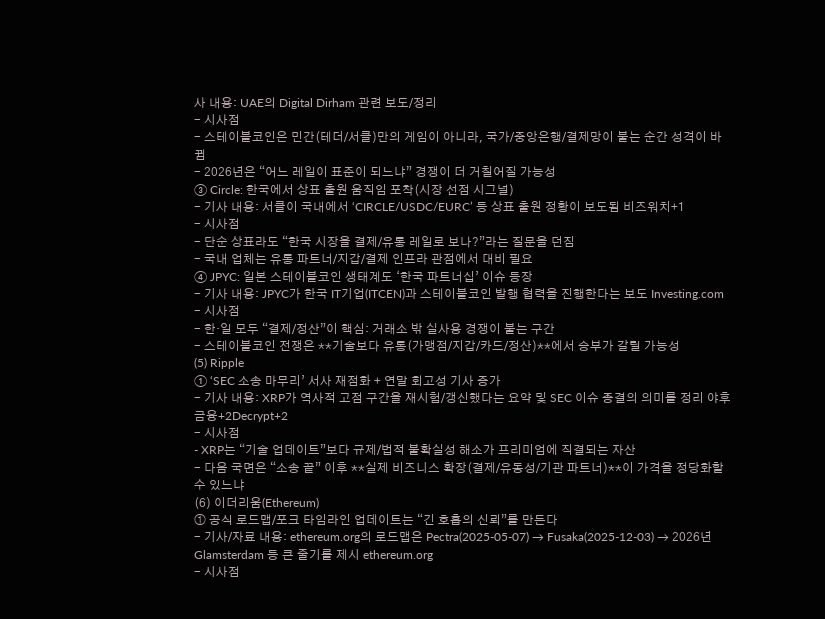사 내용: UAE의 Digital Dirham 관련 보도/정리
- 시사점
- 스테이블코인은 민간(테더/서클)만의 게임이 아니라, 국가/중앙은행/결제망이 붙는 순간 성격이 바뀜
- 2026년은 “어느 레일이 표준이 되느냐” 경쟁이 더 거칠어질 가능성
③ Circle: 한국에서 상표 출원 움직임 포착(시장 선점 시그널)
- 기사 내용: 서클이 국내에서 ‘CIRCLE/USDC/EURC’ 등 상표 출원 정황이 보도됨 비즈워치+1
- 시사점
- 단순 상표라도 “한국 시장을 결제/유통 레일로 보나?”라는 질문을 던짐
- 국내 업체는 유통 파트너/지갑/결제 인프라 관점에서 대비 필요
④ JPYC: 일본 스테이블코인 생태계도 ‘한국 파트너십’ 이슈 등장
- 기사 내용: JPYC가 한국 IT기업(ITCEN)과 스테이블코인 발행 협력을 진행한다는 보도 Investing.com
- 시사점
- 한·일 모두 “결제/정산”이 핵심: 거래소 밖 실사용 경쟁이 붙는 구간
- 스테이블코인 전쟁은 **기술보다 유통(가맹점/지갑/카드/정산)**에서 승부가 갈릴 가능성
(5) Ripple
① ‘SEC 소송 마무리’ 서사 재점화 + 연말 회고성 기사 증가
- 기사 내용: XRP가 역사적 고점 구간을 재시험/갱신했다는 요약 및 SEC 이슈 종결의 의미를 정리 야후 금융+2Decrypt+2
- 시사점
- XRP는 “기술 업데이트”보다 규제/법적 불확실성 해소가 프리미엄에 직결되는 자산
- 다음 국면은 “소송 끝” 이후 **실제 비즈니스 확장(결제/유동성/기관 파트너)**이 가격을 정당화할 수 있느냐
(6) 이더리움(Ethereum)
① 공식 로드맵/포크 타임라인 업데이트는 “긴 호흡의 신뢰”를 만든다
- 기사/자료 내용: ethereum.org의 로드맵은 Pectra(2025-05-07) → Fusaka(2025-12-03) → 2026년 Glamsterdam 등 큰 줄기를 제시 ethereum.org
- 시사점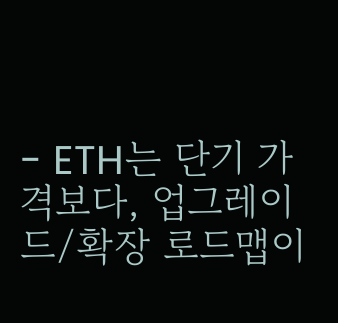- ETH는 단기 가격보다, 업그레이드/확장 로드맵이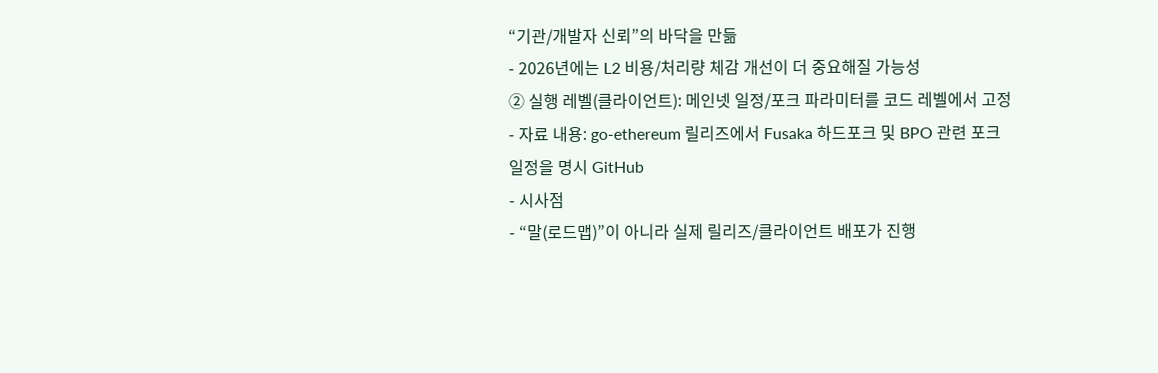“기관/개발자 신뢰”의 바닥을 만듦
- 2026년에는 L2 비용/처리량 체감 개선이 더 중요해질 가능성
② 실행 레벨(클라이언트): 메인넷 일정/포크 파라미터를 코드 레벨에서 고정
- 자료 내용: go-ethereum 릴리즈에서 Fusaka 하드포크 및 BPO 관련 포크 일정을 명시 GitHub
- 시사점
- “말(로드맵)”이 아니라 실제 릴리즈/클라이언트 배포가 진행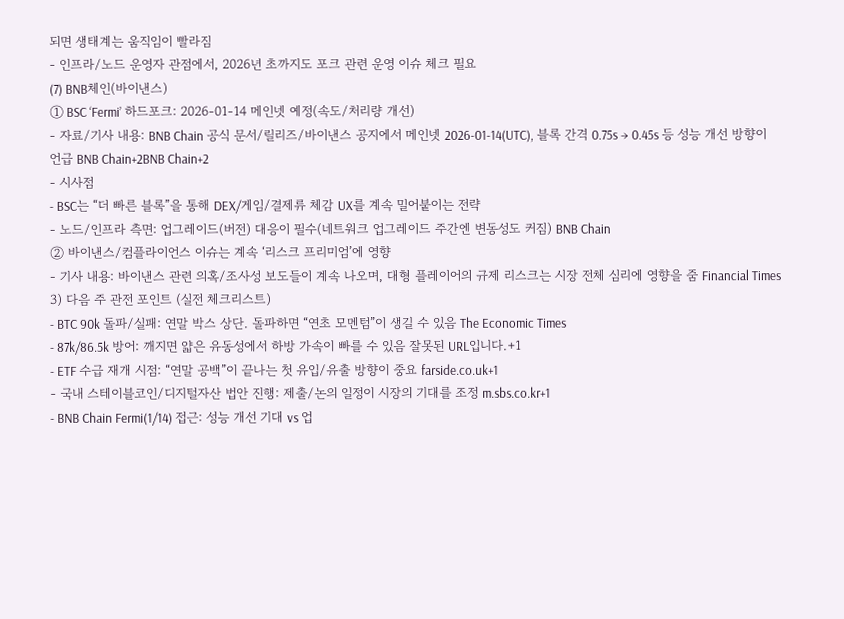되면 생태계는 움직임이 빨라짐
- 인프라/노드 운영자 관점에서, 2026년 초까지도 포크 관련 운영 이슈 체크 필요
(7) BNB체인(바이낸스)
① BSC ‘Fermi’ 하드포크: 2026-01-14 메인넷 예정(속도/처리량 개선)
- 자료/기사 내용: BNB Chain 공식 문서/릴리즈/바이낸스 공지에서 메인넷 2026-01-14(UTC), 블록 간격 0.75s → 0.45s 등 성능 개선 방향이 언급 BNB Chain+2BNB Chain+2
- 시사점
- BSC는 “더 빠른 블록”을 통해 DEX/게임/결제류 체감 UX를 계속 밀어붙이는 전략
- 노드/인프라 측면: 업그레이드(버전) 대응이 필수(네트워크 업그레이드 주간엔 변동성도 커짐) BNB Chain
② 바이낸스/컴플라이언스 이슈는 계속 ‘리스크 프리미엄’에 영향
- 기사 내용: 바이낸스 관련 의혹/조사성 보도들이 계속 나오며, 대형 플레이어의 규제 리스크는 시장 전체 심리에 영향을 줌 Financial Times
3) 다음 주 관전 포인트 (실전 체크리스트)
- BTC 90k 돌파/실패: 연말 박스 상단. 돌파하면 “연초 모멘텀”이 생길 수 있음 The Economic Times
- 87k/86.5k 방어: 깨지면 얇은 유동성에서 하방 가속이 빠를 수 있음 잘못된 URL입니다.+1
- ETF 수급 재개 시점: “연말 공백”이 끝나는 첫 유입/유출 방향이 중요 farside.co.uk+1
- 국내 스테이블코인/디지털자산 법안 진행: 제출/논의 일정이 시장의 기대를 조정 m.sbs.co.kr+1
- BNB Chain Fermi(1/14) 접근: 성능 개선 기대 vs 업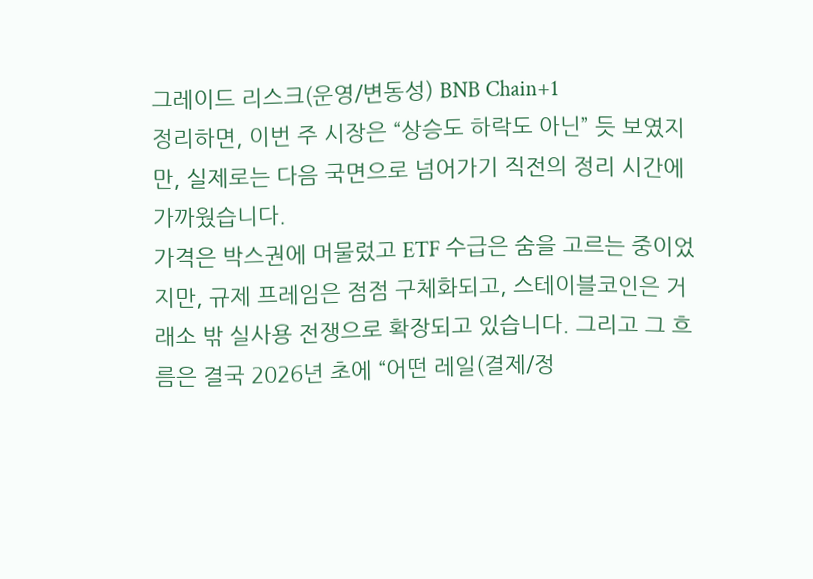그레이드 리스크(운영/변동성) BNB Chain+1
정리하면, 이번 주 시장은 “상승도 하락도 아닌” 듯 보였지만, 실제로는 다음 국면으로 넘어가기 직전의 정리 시간에 가까웠습니다.
가격은 박스권에 머물렀고 ETF 수급은 숨을 고르는 중이었지만, 규제 프레임은 점점 구체화되고, 스테이블코인은 거래소 밖 실사용 전쟁으로 확장되고 있습니다. 그리고 그 흐름은 결국 2026년 초에 “어떤 레일(결제/정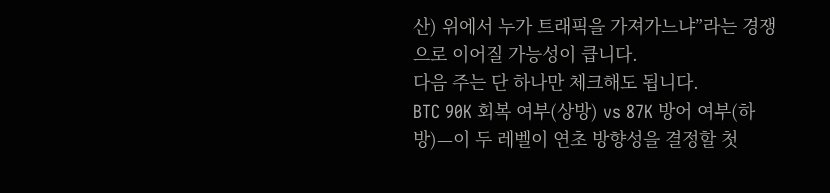산) 위에서 누가 트래픽을 가져가느냐”라는 경쟁으로 이어질 가능성이 큽니다.
다음 주는 단 하나만 체크해도 됩니다.
BTC 90K 회복 여부(상방) vs 87K 방어 여부(하방)—이 두 레벨이 연초 방향성을 결정할 첫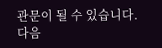관문이 될 수 있습니다.
다음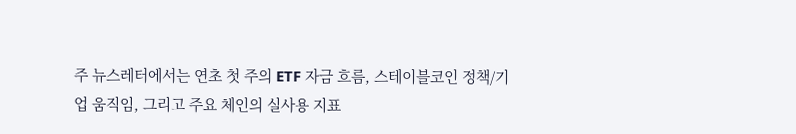주 뉴스레터에서는 연초 첫 주의 ETF 자금 흐름, 스테이블코인 정책/기업 움직임, 그리고 주요 체인의 실사용 지표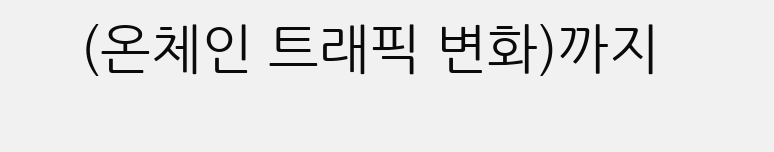(온체인 트래픽 변화)까지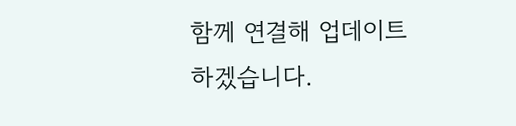함께 연결해 업데이트하겠습니다.